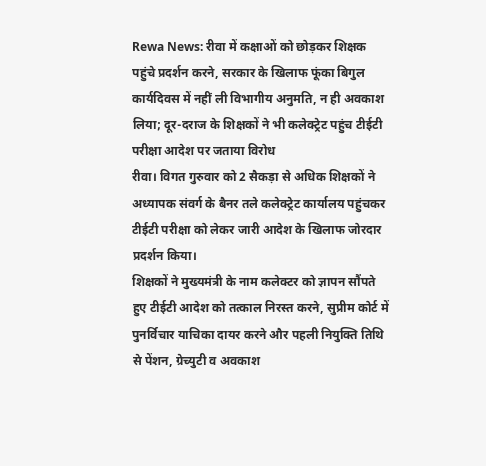Rewa News: रीवा में कक्षाओं को छोड़कर शिक्षक पहुंचे प्रदर्शन करने, सरकार के खिलाफ फूंका बिगुल
कार्यदिवस में नहीं ली विभागीय अनुमति, न ही अवकाश लिया; दूर-दराज के शिक्षकों ने भी कलेक्ट्रेट पहुंच टीईटी परीक्षा आदेश पर जताया विरोध
रीवा। विगत गुरुवार को 2 सैकड़ा से अधिक शिक्षकों ने अध्यापक संवर्ग के बैनर तले कलेक्ट्रेट कार्यालय पहुंचकर टीईटी परीक्षा को लेकर जारी आदेश के खिलाफ जोरदार प्रदर्शन किया।
शिक्षकों ने मुख्यमंत्री के नाम कलेक्टर को ज्ञापन सौंपते हुए टीईटी आदेश को तत्काल निरस्त करने, सुप्रीम कोर्ट में पुनर्विचार याचिका दायर करने और पहली नियुक्ति तिथि से पेंशन, ग्रेच्युटी व अवकाश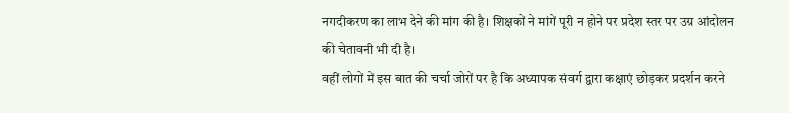नगदीकरण का लाभ देने की मांग की है। शिक्षकों ने मांगें पूरी न होने पर प्रदेश स्तर पर उग्र आंदोलन की चेतावनी भी दी है।
वहीं लोगों में इस बात की चर्चा जोरों पर है कि अध्यापक संवर्ग द्वारा कक्षाएं छोड़कर प्रदर्शन करने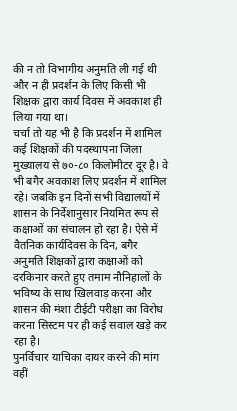की न तो विभागीय अनुमति ली गई थी और न ही प्रदर्शन के लिए किसी भी शिक्षक द्वारा कार्य दिवस में अवकाश ही लिया गया था।
चर्चा तो यह भी है कि प्रदर्शन में शामिल कई शिक्षकों की पदस्थापना जिला मुख्यालय से ७०-८० किलोमीटर दूर है। वे भी बगैर अवकाश लिए प्रदर्शन में शामिल रहे। जबकि इन दिनों सभी विद्यालयों में शासन के निर्देशानुसार नियमित रूप से कक्षाओं का संचालन हो रहा है। ऐसे में वैतनिक कार्यदिवस के दिन, बगैर अनुमति शिक्षकों द्वारा कक्षाओं को दरकिनार करते हुए तमाम नौनिहालों के भविष्य के साथ खिलवाड़ करना और शासन की मंशा टीईटी परीक्षा का विरोध करना सिस्टम पर ही कई सवाल खड़े कर रहा है।
पुनर्विचार याचिका दायर करने की मांग
वहीं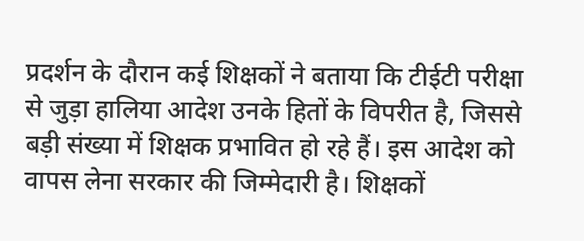प्रदर्शन के दौरान कई शिक्षकों ने बताया कि टीईटी परीक्षा से जुड़ा हालिया आदेश उनके हितों के विपरीत है, जिससे बड़ी संख्या में शिक्षक प्रभावित हो रहे हैं। इस आदेश को वापस लेना सरकार की जिम्मेदारी है। शिक्षकों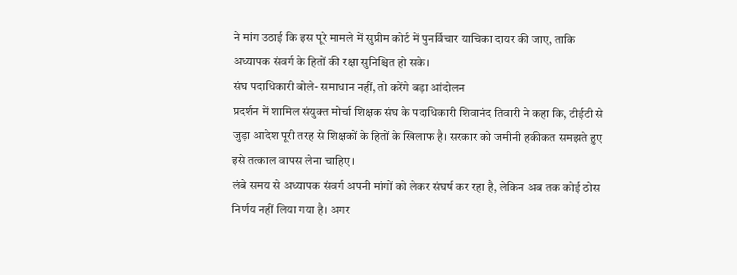ने मांग उठाई कि इस पूरे मामले में सुप्रीम कोर्ट में पुनर्विचार याचिका दायर की जाए, ताकि अध्यापक संवर्ग के हितों की रक्षा सुनिश्चित हो सके।
संघ पदाधिकारी बोले- समाधान नहीं, तो करेंगे बड़ा आंदोलन
प्रदर्शन में शामिल संयुक्त मोर्चा शिक्षक संघ के पदाधिकारी शिवानंद तिवारी ने कहा कि, टीईटी से जुड़ा आदेश पूरी तरह से शिक्षकों के हितों के खिलाफ है। सरकार को जमीनी हकीकत समझते हुए इसे तत्काल वापस लेना चाहिए।
लंबे समय से अध्यापक संवर्ग अपनी मांगों को लेकर संघर्ष कर रहा है, लेकिन अब तक कोई ठोस निर्णय नहीं लिया गया है। अगर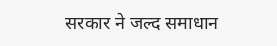सरकार ने जल्द समाधान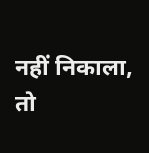नहीं निकाला, तो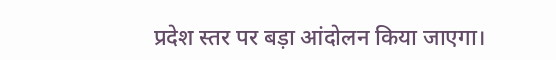प्रदेश स्तर पर बड़ा आंदोलन किया जाएगा।